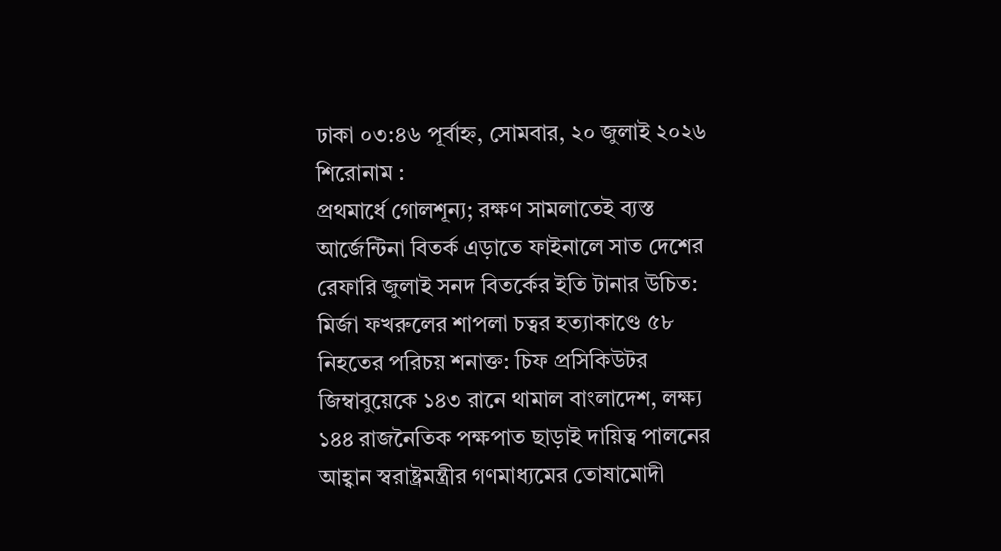ঢাকা ০৩:৪৬ পূর্বাহ্ন, সোমবার, ২০ জুলাই ২০২৬
শিরোনাম :
প্রথমার্ধে গোলশূন্য; রক্ষণ সামলাতেই ব্যস্ত আর্জেন্টিনা বিতর্ক এড়াতে ফাইনালে সাত দেশের রেফারি জুলাই সনদ বিতর্কের ইতি টানার উচিত: মির্জা ফখরুলের শাপলা চত্বর হত্যাকাণ্ডে ৫৮ নিহতের পরিচয় শনাক্ত: চিফ প্রসিকিউটর জিম্বাবুয়েকে ১৪৩ রানে থামাল বাংলাদেশ, লক্ষ্য ১৪৪ রাজনৈতিক পক্ষপাত ছাড়াই দায়িত্ব পালনের আহ্বান স্বরাষ্ট্রমন্ত্রীর গণমাধ্যমের তোষামোদী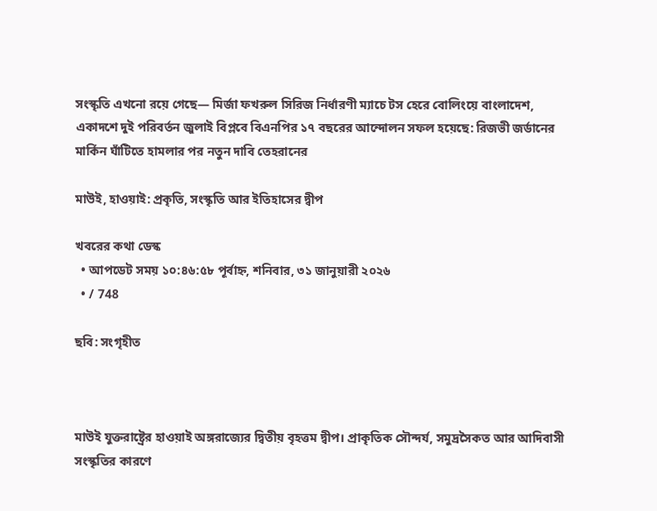সংস্কৃতি এখনো রয়ে গেছে— মির্জা ফখরুল সিরিজ নির্ধারণী ম্যাচে টস হেরে বোলিংয়ে বাংলাদেশ, একাদশে দুই পরিবর্তন জুলাই বিপ্লবে বিএনপির ১৭ বছরের আন্দোলন সফল হয়েছে: রিজভী জর্ডানের মার্কিন ঘাঁটিতে হামলার পর নতুন দাবি তেহরানের

মাউই, হাওয়াই: প্রকৃতি, সংস্কৃতি আর ইতিহাসের দ্বীপ

খবরের কথা ডেস্ক
  • আপডেট সময় ১০:৪৬:৫৮ পূর্বাহ্ন, শনিবার, ৩১ জানুয়ারী ২০২৬
  • / 748

ছবি: সংগৃহীত



মাউই যুক্তরাষ্ট্রের হাওয়াই অঙ্গরাজ্যের দ্বিতীয় বৃহত্তম দ্বীপ। প্রাকৃতিক সৌন্দর্য, সমুদ্রসৈকত আর আদিবাসী সংস্কৃতির কারণে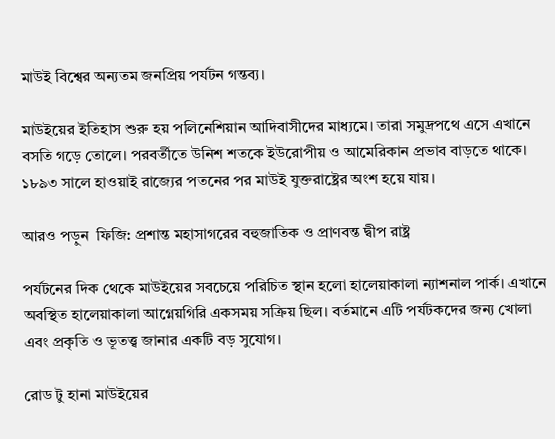মাউই বিশ্বের অন্যতম জনপ্রিয় পর্যটন গন্তব্য।

মাউইয়ের ইতিহাস শুরু হয় পলিনেশিয়ান আদিবাসীদের মাধ্যমে। তারা সমুদ্রপথে এসে এখানে বসতি গড়ে তোলে। পরবর্তীতে উনিশ শতকে ইউরোপীয় ও আমেরিকান প্রভাব বাড়তে থাকে। ১৮৯৩ সালে হাওয়াই রাজ্যের পতনের পর মাউই যুক্তরাষ্ট্রের অংশ হয়ে যায়।

আরও পড়ুন  ফিজি: প্রশান্ত মহাসাগরের বহুজাতিক ও প্রাণবন্ত দ্বীপ রাষ্ট্র

পর্যটনের দিক থেকে মাউইয়ের সবচেয়ে পরিচিত স্থান হলো হালেয়াকালা ন্যাশনাল পার্ক। এখানে অবস্থিত হালেয়াকালা আগ্নেয়গিরি একসময় সক্রিয় ছিল। বর্তমানে এটি পর্যটকদের জন্য খোলা এবং প্রকৃতি ও ভূতত্ত্ব জানার একটি বড় সুযোগ।

রোড টু হানা মাউইয়ের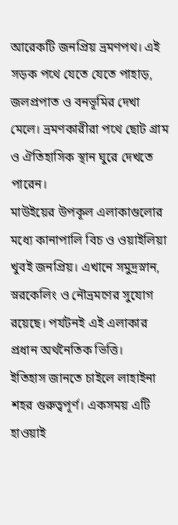আরেকটি জনপ্রিয় ভ্রমণপথ। এই সড়ক পথে যেতে যেতে পাহাড়, জলপ্রপাত ও বনভূমির দেখা মেলে। ভ্রমণকারীরা পথে ছোট গ্রাম ও ঐতিহাসিক স্থান ঘুরে দেখতে পারেন।
মাউইয়ের উপকূল এলাকাগুলোর মধ্যে কানাপালি বিচ ও ওয়াইলিয়া খুবই জনপ্রিয়। এখানে সমুদ্রস্নান, স্নরকেলিং ও নৌভ্রমণের সুযোগ রয়েছে। পর্যটনই এই এলাকার প্রধান অর্থনৈতিক ভিত্তি।
ইতিহাস জানতে চাইলে লাহাইনা শহর গুরুত্বপূর্ণ। একসময় এটি হাওয়াই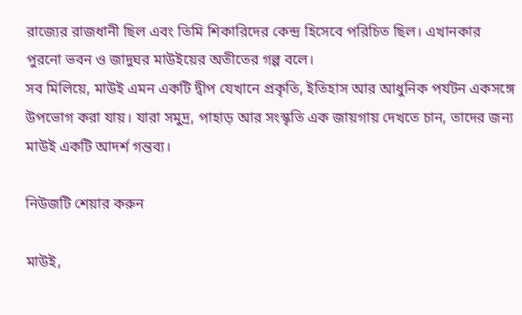রাজ্যের রাজধানী ছিল এবং তিমি শিকারিদের কেন্দ্র হিসেবে পরিচিত ছিল। এখানকার পুরনো ভবন ও জাদুঘর মাউইয়ের অতীতের গল্প বলে।
সব মিলিয়ে, মাউই এমন একটি দ্বীপ যেখানে প্রকৃতি, ইতিহাস আর আধুনিক পর্যটন একসঙ্গে উপভোগ করা যায়। যারা সমুদ্র, পাহাড় আর সংস্কৃতি এক জায়গায় দেখতে চান, তাদের জন্য মাউই একটি আদর্শ গন্তব্য।

নিউজটি শেয়ার করুন

মাউই,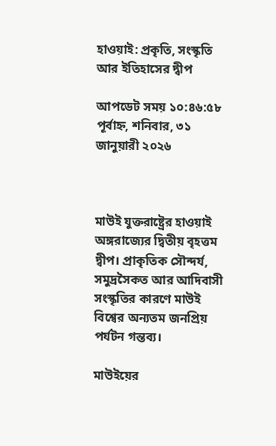হাওয়াই: প্রকৃতি, সংস্কৃতি আর ইতিহাসের দ্বীপ

আপডেট সময় ১০:৪৬:৫৮ পূর্বাহ্ন, শনিবার, ৩১ জানুয়ারী ২০২৬



মাউই যুক্তরাষ্ট্রের হাওয়াই অঙ্গরাজ্যের দ্বিতীয় বৃহত্তম দ্বীপ। প্রাকৃতিক সৌন্দর্য, সমুদ্রসৈকত আর আদিবাসী সংস্কৃতির কারণে মাউই বিশ্বের অন্যতম জনপ্রিয় পর্যটন গন্তব্য।

মাউইয়ের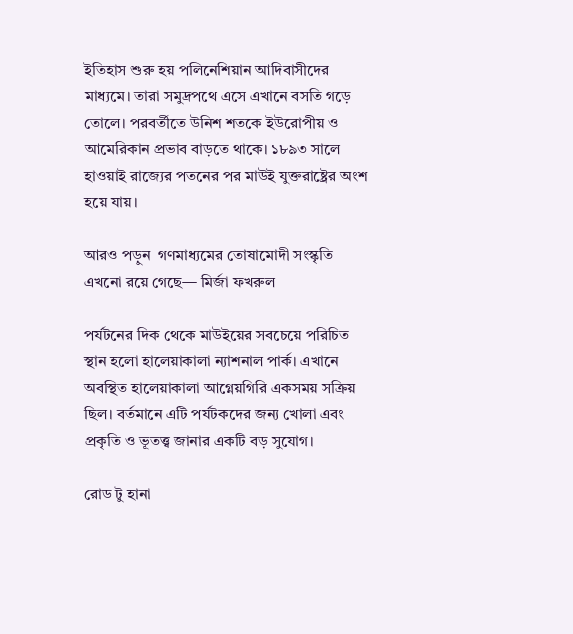ইতিহাস শুরু হয় পলিনেশিয়ান আদিবাসীদের মাধ্যমে। তারা সমুদ্রপথে এসে এখানে বসতি গড়ে তোলে। পরবর্তীতে উনিশ শতকে ইউরোপীয় ও আমেরিকান প্রভাব বাড়তে থাকে। ১৮৯৩ সালে হাওয়াই রাজ্যের পতনের পর মাউই যুক্তরাষ্ট্রের অংশ হয়ে যায়।

আরও পড়ুন  গণমাধ্যমের তোষামোদী সংস্কৃতি এখনো রয়ে গেছে— মির্জা ফখরুল

পর্যটনের দিক থেকে মাউইয়ের সবচেয়ে পরিচিত স্থান হলো হালেয়াকালা ন্যাশনাল পার্ক। এখানে অবস্থিত হালেয়াকালা আগ্নেয়গিরি একসময় সক্রিয় ছিল। বর্তমানে এটি পর্যটকদের জন্য খোলা এবং প্রকৃতি ও ভূতত্ত্ব জানার একটি বড় সুযোগ।

রোড টু হানা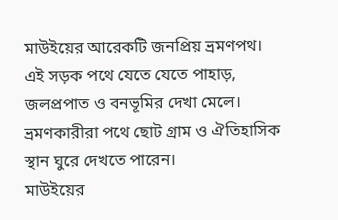মাউইয়ের আরেকটি জনপ্রিয় ভ্রমণপথ। এই সড়ক পথে যেতে যেতে পাহাড়, জলপ্রপাত ও বনভূমির দেখা মেলে। ভ্রমণকারীরা পথে ছোট গ্রাম ও ঐতিহাসিক স্থান ঘুরে দেখতে পারেন।
মাউইয়ের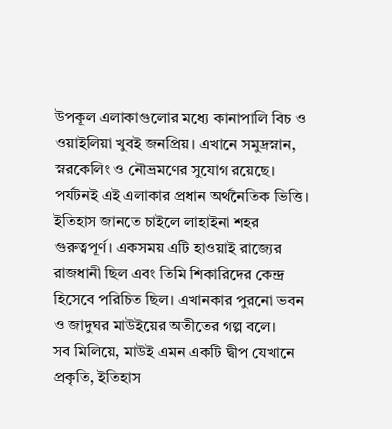উপকূল এলাকাগুলোর মধ্যে কানাপালি বিচ ও ওয়াইলিয়া খুবই জনপ্রিয়। এখানে সমুদ্রস্নান, স্নরকেলিং ও নৌভ্রমণের সুযোগ রয়েছে। পর্যটনই এই এলাকার প্রধান অর্থনৈতিক ভিত্তি।
ইতিহাস জানতে চাইলে লাহাইনা শহর গুরুত্বপূর্ণ। একসময় এটি হাওয়াই রাজ্যের রাজধানী ছিল এবং তিমি শিকারিদের কেন্দ্র হিসেবে পরিচিত ছিল। এখানকার পুরনো ভবন ও জাদুঘর মাউইয়ের অতীতের গল্প বলে।
সব মিলিয়ে, মাউই এমন একটি দ্বীপ যেখানে প্রকৃতি, ইতিহাস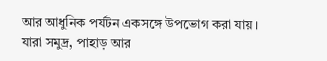আর আধুনিক পর্যটন একসঙ্গে উপভোগ করা যায়। যারা সমুদ্র, পাহাড় আর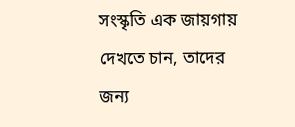সংস্কৃতি এক জায়গায় দেখতে চান, তাদের জন্য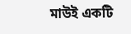মাউই একটি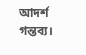আদর্শ গন্তব্য।